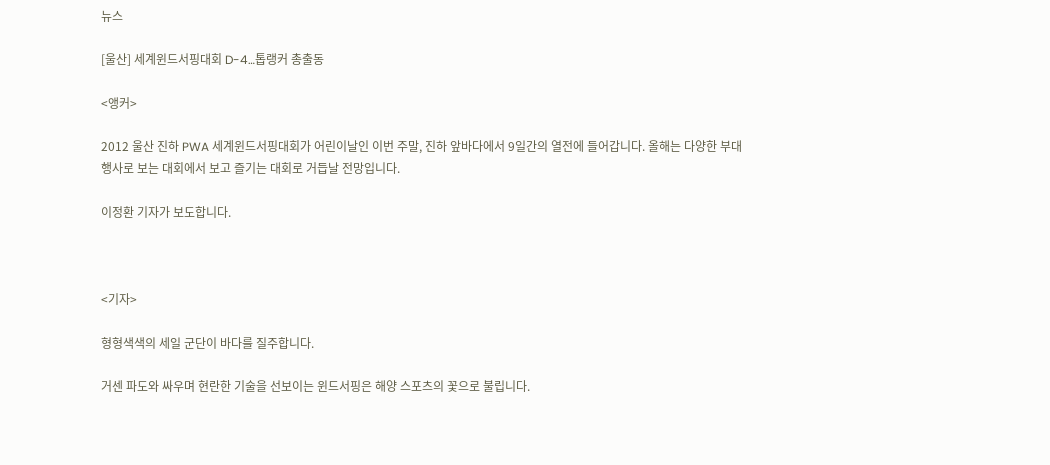뉴스

[울산] 세계윈드서핑대회 D-4…톱랭커 총출동

<앵커>

2012 울산 진하 PWA 세계윈드서핑대회가 어린이날인 이번 주말, 진하 앞바다에서 9일간의 열전에 들어갑니다. 올해는 다양한 부대행사로 보는 대회에서 보고 즐기는 대회로 거듭날 전망입니다.

이정환 기자가 보도합니다.



<기자>

형형색색의 세일 군단이 바다를 질주합니다.

거센 파도와 싸우며 현란한 기술을 선보이는 윈드서핑은 해양 스포츠의 꽃으로 불립니다.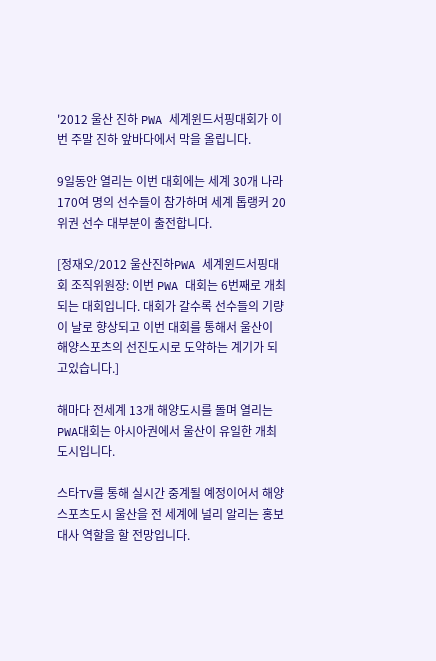'2012 울산 진하 PWA 세계윈드서핑대회가 이번 주말 진하 앞바다에서 막을 올립니다.

9일동안 열리는 이번 대회에는 세계 30개 나라 170여 명의 선수들이 참가하며 세계 톱랭커 20위권 선수 대부분이 출전합니다.

[정재오/2012 울산진하PWA 세계윈드서핑대회 조직위원장: 이번 PWA 대회는 6번째로 개최되는 대회입니다. 대회가 갈수록 선수들의 기량이 날로 향상되고 이번 대회를 통해서 울산이 해양스포츠의 선진도시로 도약하는 계기가 되고있습니다.]

해마다 전세계 13개 해양도시를 돌며 열리는 PWA대회는 아시아권에서 울산이 유일한 개최도시입니다.

스타TV를 통해 실시간 중계될 예정이어서 해양스포츠도시 울산을 전 세계에 널리 알리는 홍보대사 역할을 할 전망입니다.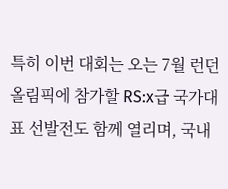특히 이번 대회는 오는 7월 런던올림픽에 참가할 RS:x급 국가대표 선발전도 함께 열리며, 국내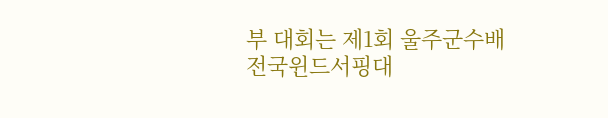부 대회는 제1회 울주군수배 전국윈드서핑대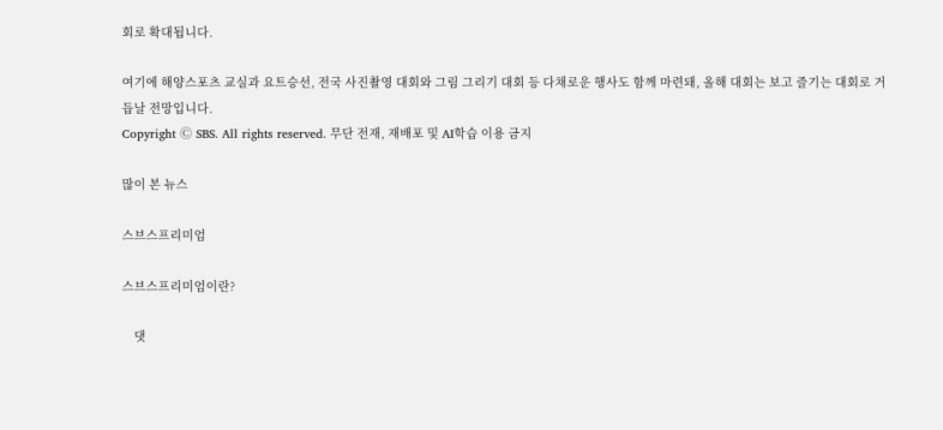회로 확대됩니다.

여기에 해양스포츠 교실과 요트승선, 전국 사진촬영 대회와 그림 그리기 대회 등 다채로운 행사도 함께 마련돼, 올해 대회는 보고 즐기는 대회로 거듭날 전망입니다.
Copyright Ⓒ SBS. All rights reserved. 무단 전재, 재배포 및 AI학습 이용 금지

많이 본 뉴스

스브스프리미엄

스브스프리미엄이란?

    댓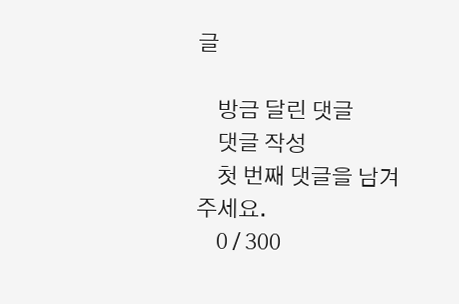글

    방금 달린 댓글
    댓글 작성
    첫 번째 댓글을 남겨주세요.
    0 / 300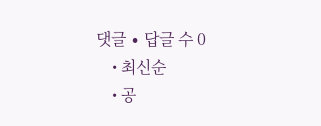댓글 ∙ 답글 수 0
    • 최신순
    • 공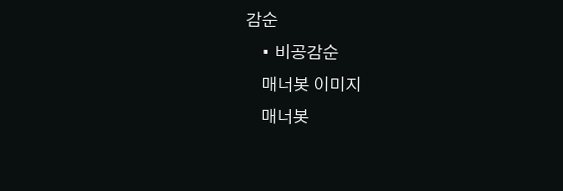감순
    • 비공감순
    매너봇 이미지
    매너봇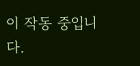이 작동 중입니다.